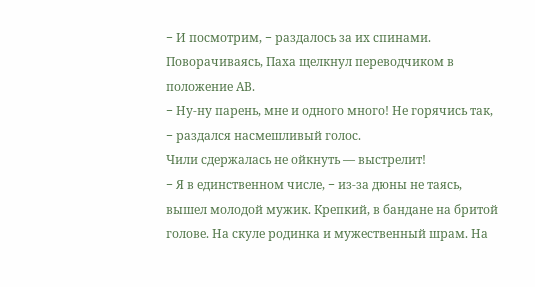− И посмотрим, − раздалось за их спинами.
Поворачиваясь, Паха щелкнул переводчиком в положение АВ.
− Ну-ну парень, мне и одного много! Не горячись так, − раздался насмешливый голос.
Чили сдержалась не ойкнуть — выстрелит!
− Я в единственном числе, − из-за дюны не таясь, вышел молодой мужик. Крепкий, в бандане на бритой голове. На скуле родинка и мужественный шрам. На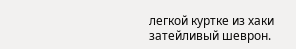легкой куртке из хаки затейливый шеврон.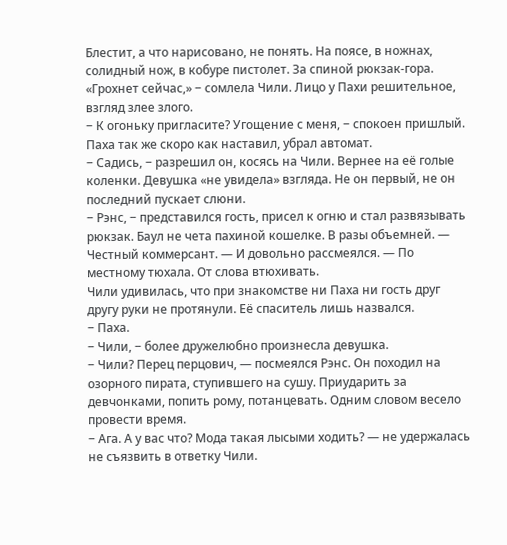Блестит, а что нарисовано, не понять. На поясе, в ножнах, солидный нож, в кобуре пистолет. За спиной рюкзак-гора.
«Грохнет сейчас,» − сомлела Чили. Лицо у Пахи решительное, взгляд злее злого.
− К огоньку пригласите? Угощение с меня, − спокоен пришлый.
Паха так же скоро как наставил, убрал автомат.
− Садись, − разрешил он, косясь на Чили. Вернее на её голые коленки. Девушка «не увидела» взгляда. Не он первый, не он последний пускает слюни.
− Рэнс, − представился гость, присел к огню и стал развязывать рюкзак. Баул не чета пахиной кошелке. В разы объемней. — Честный коммерсант. — И довольно рассмеялся. — По местному тюхала. От слова втюхивать.
Чили удивилась, что при знакомстве ни Паха ни гость друг другу руки не протянули. Её спаситель лишь назвался.
− Паха.
− Чили, − более дружелюбно произнесла девушка.
− Чили? Перец перцович, — посмеялся Рэнс. Он походил на озорного пирата, ступившего на сушу. Приударить за девчонками, попить рому, потанцевать. Одним словом весело провести время.
− Ага. А у вас что? Мода такая лысыми ходить? — не удержалась не съязвить в ответку Чили.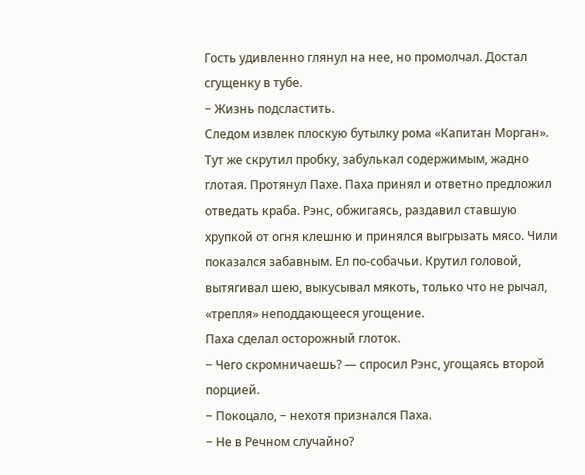Гость удивленно глянул на нее, но промолчал. Достал сгущенку в тубе.
− Жизнь подсластить.
Следом извлек плоскую бутылку рома «Капитан Морган». Тут же скрутил пробку, забулькал содержимым, жадно глотая. Протянул Пахе. Паха принял и ответно предложил отведать краба. Рэнс, обжигаясь, раздавил ставшую хрупкой от огня клешню и принялся выгрызать мясо. Чили показался забавным. Ел по-собачьи. Крутил головой, вытягивал шею, выкусывал мякоть, только что не рычал, «трепля» неподдающееся угощение.
Паха сделал осторожный глоток.
− Чего скромничаешь? — спросил Рэнс, угощаясь второй порцией.
− Покоцало, − нехотя признался Паха.
− Не в Речном случайно?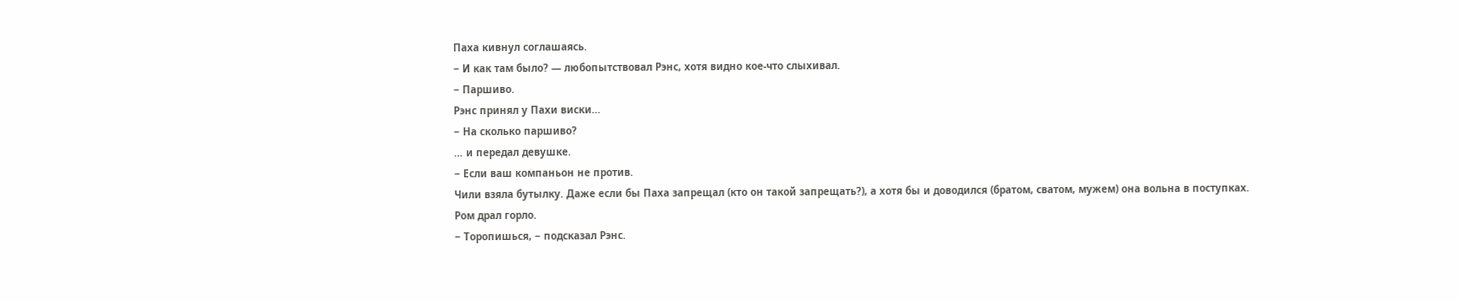Паха кивнул соглашаясь.
− И как там было? — любопытствовал Рэнс, хотя видно кое-что слыхивал.
− Паршиво.
Рэнс принял у Пахи виски…
− На сколько паршиво?
… и передал девушке.
− Если ваш компаньон не против.
Чили взяла бутылку. Даже если бы Паха запрещал (кто он такой запрещать?), а хотя бы и доводился (братом, сватом, мужем) она вольна в поступках.
Ром драл горло.
− Торопишься, − подсказал Рэнс.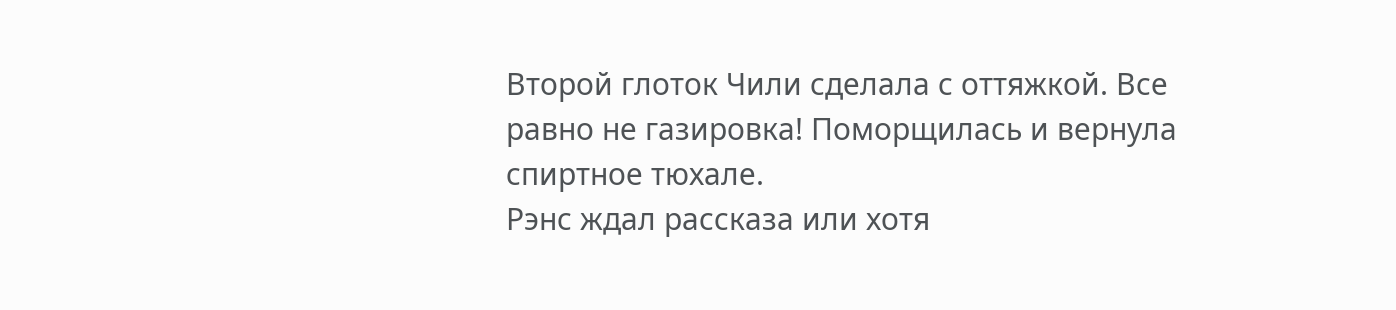Второй глоток Чили сделала с оттяжкой. Все равно не газировка! Поморщилась и вернула спиртное тюхале.
Рэнс ждал рассказа или хотя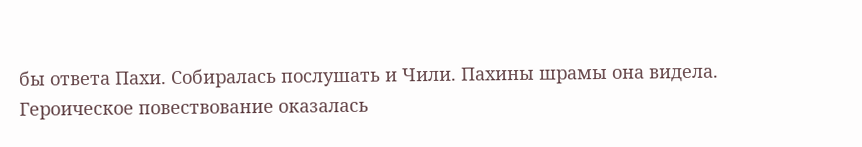бы ответа Пахи. Собиралась послушать и Чили. Пахины шрамы она видела.
Героическое повествование оказалась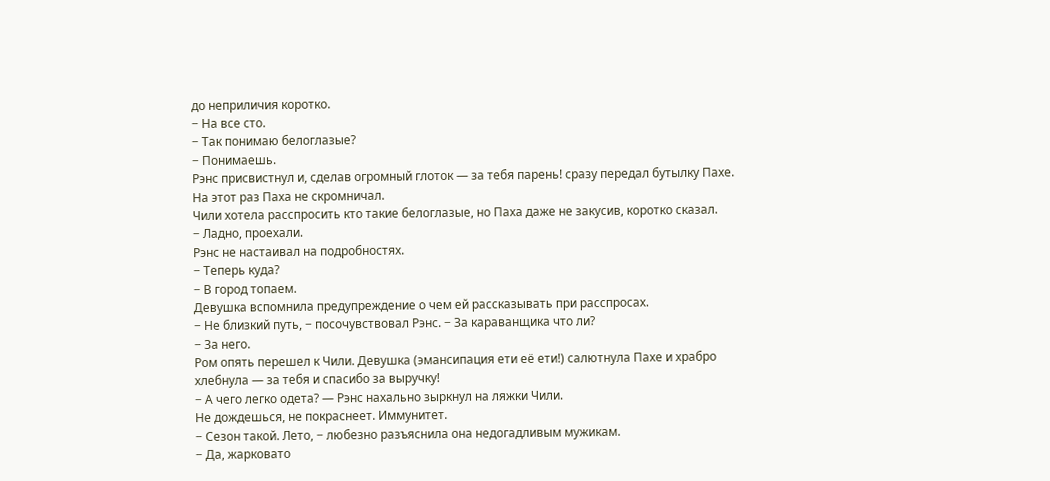до неприличия коротко.
− На все сто.
− Так понимаю белоглазые?
− Понимаешь.
Рэнс присвистнул и, сделав огромный глоток — за тебя парень! сразу передал бутылку Пахе.
На этот раз Паха не скромничал.
Чили хотела расспросить кто такие белоглазые, но Паха даже не закусив, коротко сказал.
− Ладно, проехали.
Рэнс не настаивал на подробностях.
− Теперь куда?
− В город топаем.
Девушка вспомнила предупреждение о чем ей рассказывать при расспросах.
− Не близкий путь, − посочувствовал Рэнс. − За караванщика что ли?
− За него.
Ром опять перешел к Чили. Девушка (эмансипация ети её ети!) салютнула Пахе и храбро хлебнула — за тебя и спасибо за выручку!
− А чего легко одета? — Рэнс нахально зыркнул на ляжки Чили.
Не дождешься, не покраснеет. Иммунитет.
− Сезон такой. Лето, − любезно разъяснила она недогадливым мужикам.
− Да, жарковато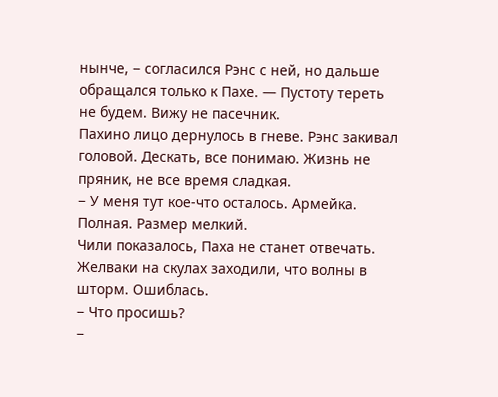нынче, − согласился Рэнс с ней, но дальше обращался только к Пахе. — Пустоту тереть не будем. Вижу не пасечник.
Пахино лицо дернулось в гневе. Рэнс закивал головой. Дескать, все понимаю. Жизнь не пряник, не все время сладкая.
− У меня тут кое-что осталось. Армейка. Полная. Размер мелкий.
Чили показалось, Паха не станет отвечать. Желваки на скулах заходили, что волны в шторм. Ошиблась.
− Что просишь?
−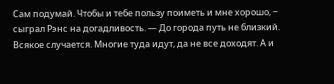Сам подумай. Чтобы и тебе пользу поиметь и мне хорошо, − сыграл Рэнс на догадливость. — До города путь не близкий. Всякое случается. Многие туда идут, да не все доходят. А и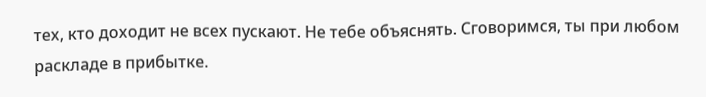тех, кто доходит не всех пускают. Не тебе объяснять. Сговоримся, ты при любом раскладе в прибытке.